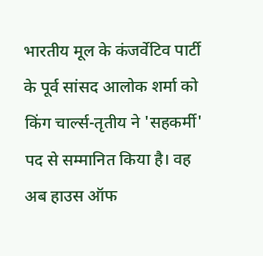भारतीय मूल के कंजर्वेटिव पार्टी के पूर्व सांसद आलोक शर्मा को किंग चार्ल्स-तृतीय ने 'सहकर्मी' पद से सम्मानित किया है। वह अब हाउस ऑफ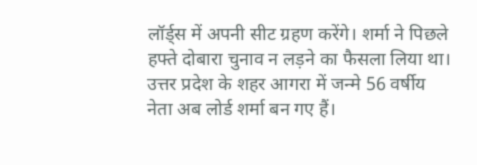लॉर्ड्स में अपनी सीट ग्रहण करेंगे। शर्मा ने पिछले हफ्ते दोबारा चुनाव न लड़ने का फैसला लिया था।
उत्तर प्रदेश के शहर आगरा में जन्मे 56 वर्षीय नेता अब लोर्ड शर्मा बन गए हैं।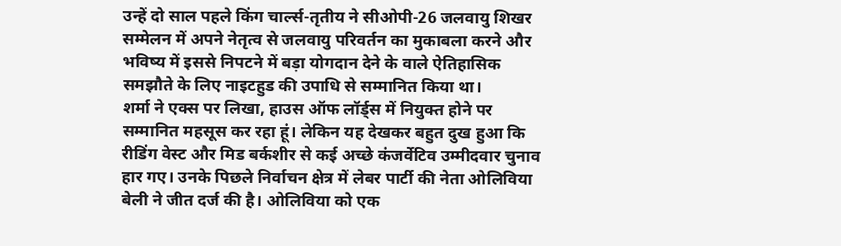उन्हें दो साल पहले किंग चार्ल्स-तृतीय ने सीओपी-26 जलवायु शिखर सम्मेलन में अपने नेतृत्व से जलवायु परिवर्तन का मुकाबला करने और भविष्य में इससे निपटने में बड़ा योगदान देने के वाले ऐतिहासिक समझौते के लिए नाइटहुड की उपाधि से सम्मानित किया था।
शर्मा ने एक्स पर लिखा, हाउस ऑफ लॉर्ड्स में नियुक्त होने पर सम्मानित महसूस कर रहा हूं। लेकिन यह देखकर बहुत दुख हुआ कि रीडिंग वेस्ट और मिड बर्कशीर से कई अच्छे कंजर्वेटिव उम्मीदवार चुनाव हार गए। उनके पिछले निर्वाचन क्षेत्र में लेबर पार्टी की नेता ओलिविया बेली ने जीत दर्ज की है। ओलिविया को एक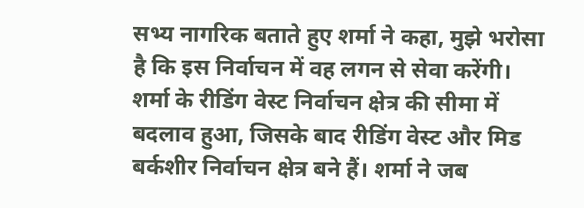सभ्य नागरिक बताते हुए शर्मा ने कहा, मुझे भरोसा है कि इस निर्वाचन में वह लगन से सेवा करेंगी।
शर्मा के रीडिंग वेस्ट निर्वाचन क्षेत्र की सीमा में बदलाव हुआ, जिसके बाद रीडिंग वेस्ट और मिड बर्कशीर निर्वाचन क्षेत्र बने हैं। शर्मा ने जब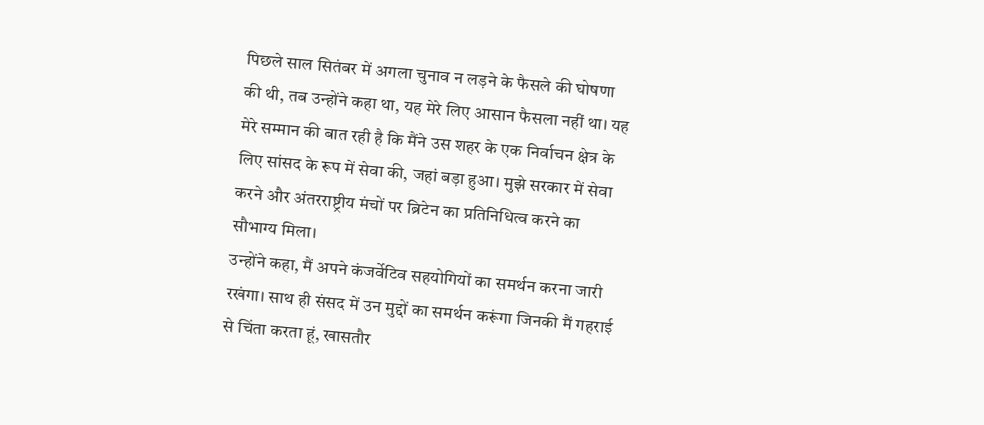पिछले साल सितंबर में अगला चुनाव न लड़ने के फैसले की घोषणा की थी, तब उन्होंने कहा था, यह मेरे लिए आसान फैसला नहीं था। यह मेरे सम्मान की बात रही है कि मैंने उस शहर के एक निर्वाचन क्षेत्र के लिए सांसद के रूप में सेवा की, जहां बड़ा हुआ। मुझे सरकार में सेवा करने और अंतरराष्ट्रीय मंचों पर ब्रिटेन का प्रतिनिधित्व करने का सौभाग्य मिला।
उन्होंने कहा, मैं अपने कंजर्वेटिव सहयोगियों का समर्थन करना जारी रखंगा। साथ ही संसद में उन मुद्दों का समर्थन करूंगा जिनकी मैं गहराई से चिंता करता हूं, खासतौर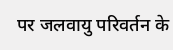पर जलवायु परिवर्तन के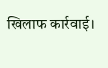खिलाफ कार्रवाई।